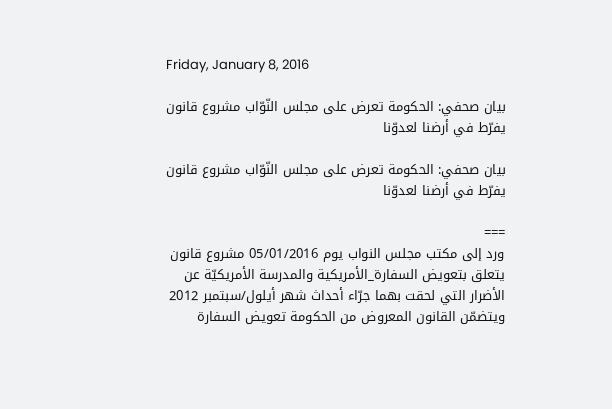Friday, January 8, 2016

بيان صحفي: الحكومة تعرض على مجلس النّوّاب مشروع قانون يفرّط في أرضنا لعدوّنا

بيان صحفي: الحكومة تعرض على مجلس النّوّاب مشروع قانون يفرّط في أرضنا لعدوّنا

===
ورد إلى مكتب مجلس النواب يوم 05/01/2016 مشروع قانون يتعلق بتعويض السفارة_الأمريكية والمدرسة الأمريكيّة عن الأضرار التي لحقت بهما جرّاء أحداث شهر أيلول/سبتمبر 2012 ويتضمّن القانون المعروض من الحكومة تعويض السفارة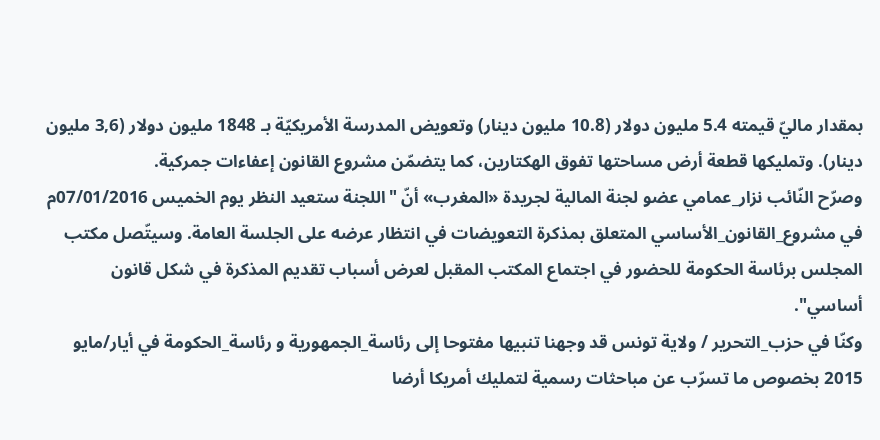بمقدار ماليّ قيمته 5.4 مليون دولار (10.8 مليون دينار) وتعويض المدرسة الأمريكيّة بـ 1848 مليون دولار (3,6 مليون دينار). وتمليكها قطعة أرض مساحتها تفوق الهكتارين، كما يتضمّن مشروع القانون إعفاءات جمركية.
وصرّح النّائب نزار_عمامي عضو لجنة المالية لجريدة «المغرب» أنّ "اللجنة ستعيد النظر يوم الخميس 07/01/2016م في مشروع_القانون_الأساسي المتعلق بمذكرة التعويضات في انتظار عرضه على الجلسة العامة. وسيتّصل مكتب المجلس برئاسة الحكومة للحضور في اجتماع المكتب المقبل لعرض أسباب تقديم المذكرة في شكل قانون أساسي".
وكنّا في حزب_التحرير / ولاية تونس قد وجهنا تنبيها مفتوحا إلى رئاسة_الجمهورية و رئاسة_الحكومة في أيار/مايو 2015 بخصوص ما تسرّب عن مباحثات رسمية لتمليك أمريكا أرضا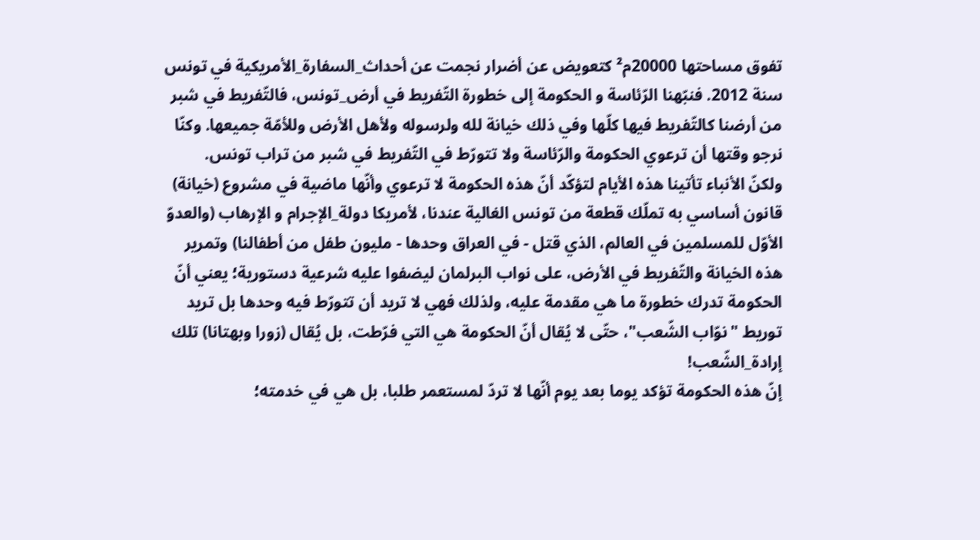تفوق مساحتها 20000م² كتعويض عن أضرار نجمت عن أحداث_السفارة_الأمريكية في تونس سنة 2012. فنبّهنا الرّئاسة و الحكومة إلى خطورة التّفريط في أرض_تونس، فالتّفريط في شبر من أرضنا كالتّفريط فيها كلّها وفي ذلك خيانة لله ولرسوله ولأهل الأرض وللأمّة جميعها. وكنّا نرجو وقتها أن ترعوي الحكومة والرّئاسة ولا تتورّط في التّفريط في شبر من تراب تونس.
ولكنّ الأنباء تأتينا هذه الأيام لتؤكّد أنّ هذه الحكومة لا ترعوي وأنّها ماضية في مشروع (خيانة) قانون أساسي به تملّك قطعة من تونس الغالية عندنا، لأمريكا دولة_الإجرام و الإرهاب (والعدوّ الأوّل للمسلمين في العالم، الذي قتل - في العراق وحدها - مليون طفل من أطفالنا) وتمرير هذه الخيانة والتّفريط في الأرض، على نواب البرلمان ليضفوا عليه شرعية دستورية؛ يعني أنّ الحكومة تدرك خطورة ما هي مقدمة عليه، ولذلك فهي لا تريد أن تتورّط فيه وحدها بل تريد توريط "نوّاب الشّعب"، حتّى لا يُقال أنّ الحكومة هي التي فرّطت، بل يُقال (زورا وبهتانا) تلك إرادة_الشّعب!
إنّ هذه الحكومة تؤكد يوما بعد يوم أنّها لا تردّ لمستعمر طلبا، بل هي في خدمته؛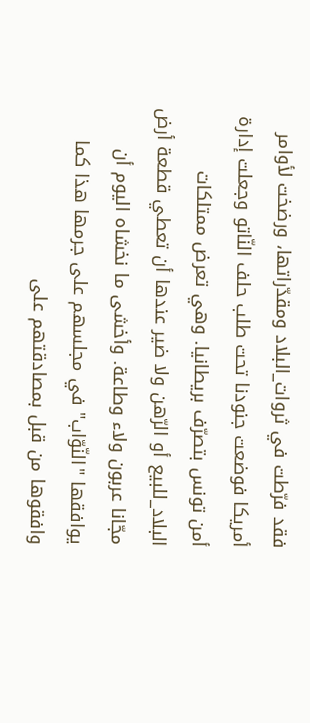فقد فرّطت في ثروات_البلاد ومقدّراتها، ورضخت لأوامر أمريكا فوضعت جنودنا تحت طلب حلف النّاتو وجعلت إدارة أمن تونس بتصرّف بريطانيا. وهي تعرض ممتلكات البلاد_للبيع أو الرّهن ولا ضير عندها أن تعطي قطعة أرض مجّانا عربون ولاء وطاعة. وأخشى ما نخشاه اليوم أن يوافقها "النّوّاب" في مجلسهم على جرمها هذا كما وافقوها من قبل بمصادقتهم على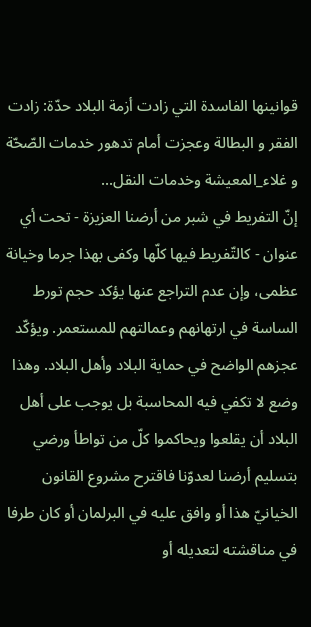قوانينها الفاسدة التي زادت أزمة البلاد حدّة: زادت الفقر و البطالة وعجزت أمام تدهور خدمات الصّحّة و غلاء_المعيشة وخدمات النقل...
إنّ التفريط في شبر من أرضنا العزيزة - تحت أي عنوان - كالتّفريط فيها كلّها وكفى بهذا جرما وخيانة عظمى، وإن عدم التراجع عنها يؤكد حجم تورط الساسة في ارتهانهم وعمالتهم للمستعمر. ويؤكّد عجزهم الواضح في حماية البلاد وأهل البلاد. وهذا وضع لا تكفي فيه المحاسبة بل يوجب على أهل البلاد أن يقلعوا ويحاكموا كلّ من تواطأ ورضي بتسليم أرضنا لعدوّنا فاقترح مشروع القانون الخيانيّ هذا أو وافق عليه في البرلمان أو كان طرفا في مناقشته لتعديله أو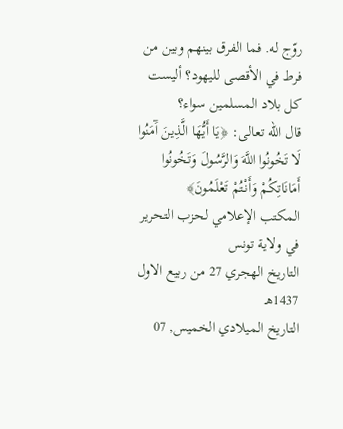روّج له. فما الفرق بينهم وبين من فرط في الأقصى لليهود؟ أليست كل بلاد المسلمين سواء؟
قال الله تعالى: ﴿يَا أَيُّهَا الَّذِينَ آَمَنُوا لَا تَخُونُوا اللَّهَ وَالرَّسُولَ وَتَخُونُوا أَمَانَاتِكُمْ وَأَنْتُمْ تَعْلَمُونَ﴾
المكتب الإعلامي لحزب التحرير في ولاية تونس
التاريخ الهجري 27 من ربيع الاول 1437هـ
التاريخ الميلادي الخميس, 07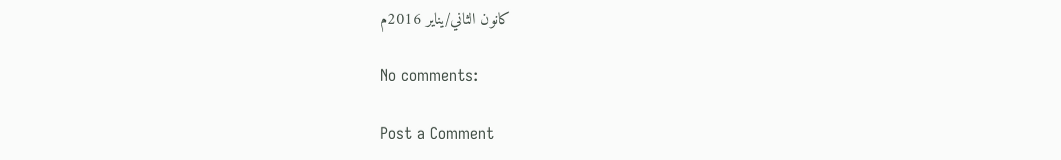كانون الثاني/يناير 2016م

No comments:

Post a Comment